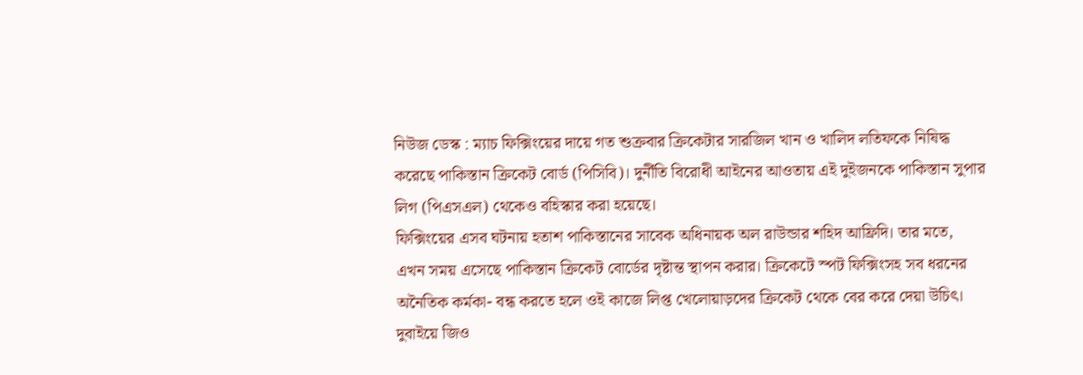নিউজ ডেস্ক : ম্যাচ ফিক্সিংয়ের দায়ে গত শুক্রবার ক্রিকেটার সারজিল খান ও খালিদ লতিফকে নিষিদ্ধ করেছে পাকিস্তান ক্রিকেট বোর্ড (পিসিবি)। দুর্নীতি বিরোধী আইনের আওতায় এই দুইজনকে পাকিস্তান সুপার লিগ (পিএসএল) থেকেও বহিস্কার করা হয়েছে।
ফিক্সিংয়ের এসব ঘটনায় হতাশ পাকিস্তানের সাবেক অধিনায়ক অল রাউন্ডার শহিদ আফ্রিদি। তার মতে, এখন সময় এসেছে পাকিস্তান ক্রিকেট বোর্ডের দৃষ্টান্ত স্থাপন করার। ক্রিকেটে স্পট ফিক্সিংসহ সব ধরনের অনৈতিক কর্মকা- বন্ধ করতে হলে ওই কাজে লিপ্ত খেলোয়াড়দের ক্রিকেট থেকে বের করে দেয়া উচিৎ।
দুবাইয়ে জিও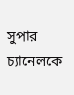সুপার চ্যানেলকে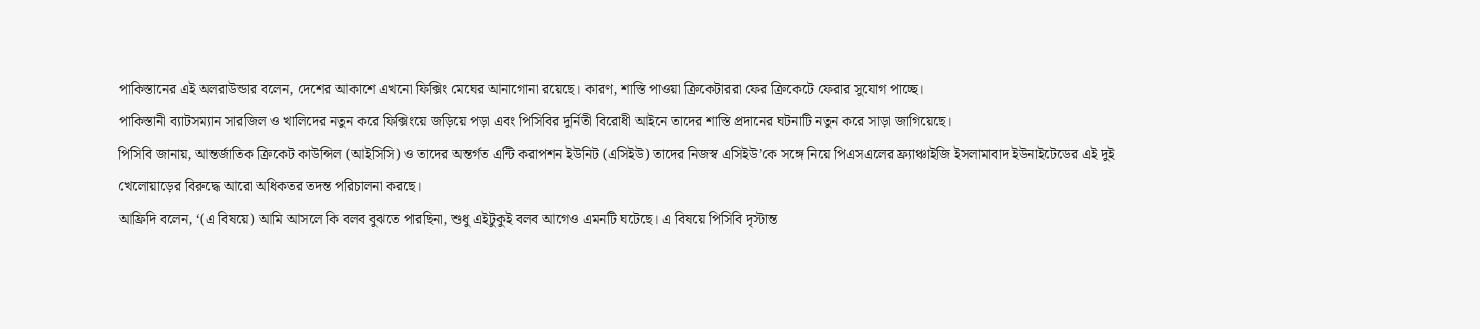পাকিস্তানের এই অলরাউন্ডার বলেন, দেশের আকাশে এখনো ফিক্সিং মেঘের আনাগোনা রয়েছে। কারণ, শাস্তি পাওয়া ক্রিকেটাররা ফের ক্রিকেটে ফেরার সুযোগ পাচ্ছে।
পাকিস্তানী ব্যাটসম্যান সারজিল ও খালিদের নতুন করে ফিক্সিংয়ে জড়িয়ে পড়া এবং পিসিবির দুর্নিতী বিরোধী আইনে তাদের শাস্তি প্রদানের ঘটনাটি নতুন করে সাড়া জাগিয়েছে।
পিসিবি জানায়, আন্তর্জাতিক ক্রিকেট কাউন্সিল (আইসিসি) ও তাদের অন্তর্গত এন্টি করাপশন ইউনিট (এসিইউ) তাদের নিজস্ব এসিইউ’কে সঙ্গে নিয়ে পিএসএলের ফ্র্যাঞ্চাইজি ইসলামাবাদ ইউনাইটেডের এই দুই খেলোয়াড়ের বিরুদ্ধে আরো অধিকতর তদন্ত পরিচালনা করছে।
আফ্রিদি বলেন, ‘(এ বিষয়ে) আমি আসলে কি বলব বুঝতে পারছিনা, শুধু এইটুকুই বলব আগেও এমনটি ঘটেছে। এ বিষয়ে পিসিবি দৃস্টান্ত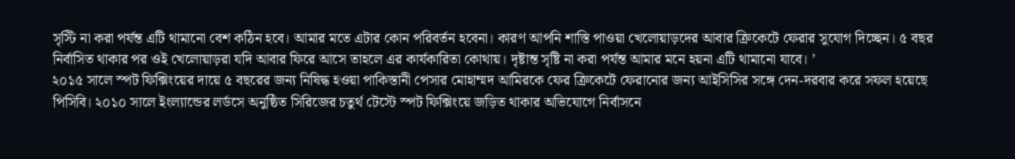সৃস্টি না করা পর্যন্ত এটি থামানো বেশ কঠিন হবে। আমার মতে এটার কোন পরিবর্তন হবেনা। কারণ আপনি শাস্তি পাওয়া খেলোয়াড়দের আবার ক্রিকেটে ফেরার সুযোগ দিচ্ছেন। ৫ বছর নির্বাসিত থাকার পর ওই খেলোয়াড়রা যদি আবার ফিরে আসে তাহলে এর কার্যকারিতা কোথায়। দৃষ্টান্ত সৃষ্টি না করা পর্যন্ত আমার মনে হয়না এটি থামানো যাবে। ’
২০১৫ সালে স্পট ফিক্সিংয়ের দায়ে ৫ বছরের জন্য নিষিদ্ধ হওয়া পাকিস্তানী পেসার মোহাম্মদ আমিরকে ফের ক্রিকেটে ফেরানোর জন্য আইসিসির সঙ্গে দেন-দরবার করে সফল হয়েছে পিসিবি। ২০১০ সালে ইংল্যান্ডের লর্ডসে অনুষ্ঠিত সিরিজের চতুর্থ টেস্টে স্পট ফিক্সিংয়ে জড়িত থাকার অভিযোগে নির্বাসনে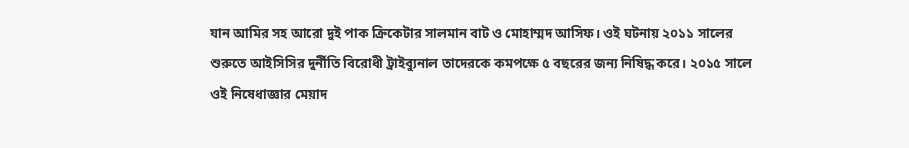যান আমির সহ আরো দুই পাক ক্রিকেটার সালমান বাট ও মোহাম্মদ আসিফ। ওই ঘটনায় ২০১১ সালের শুরুতে আইসিসির দুর্নীতি বিরোধী ট্রাইব্যুনাল তাদেরকে কমপক্ষে ৫ বছরের জন্য নিষিদ্ধ করে। ২০১৫ সালে ওই নিষেধাজ্ঞার মেয়াদ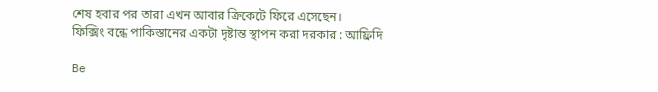শেষ হবার পর তারা এখন আবার ক্রিকেটে ফিরে এসেছেন।
ফিক্সিং বন্ধে পাকিস্তানের একটা দৃষ্টান্ত স্থাপন করা দরকার : আফ্রিদি

Be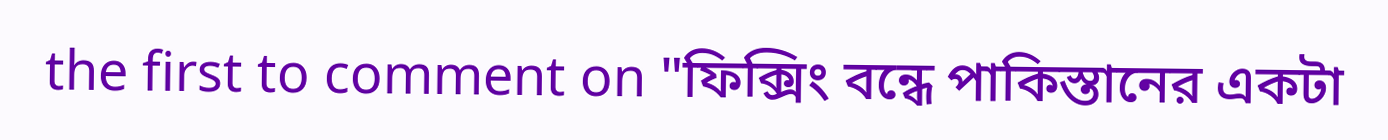the first to comment on "ফিক্সিং বন্ধে পাকিস্তানের একটা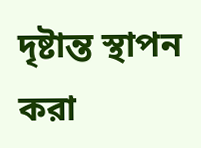দৃষ্টান্ত স্থাপন করা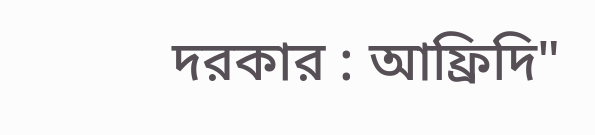দরকার : আফ্রিদি"